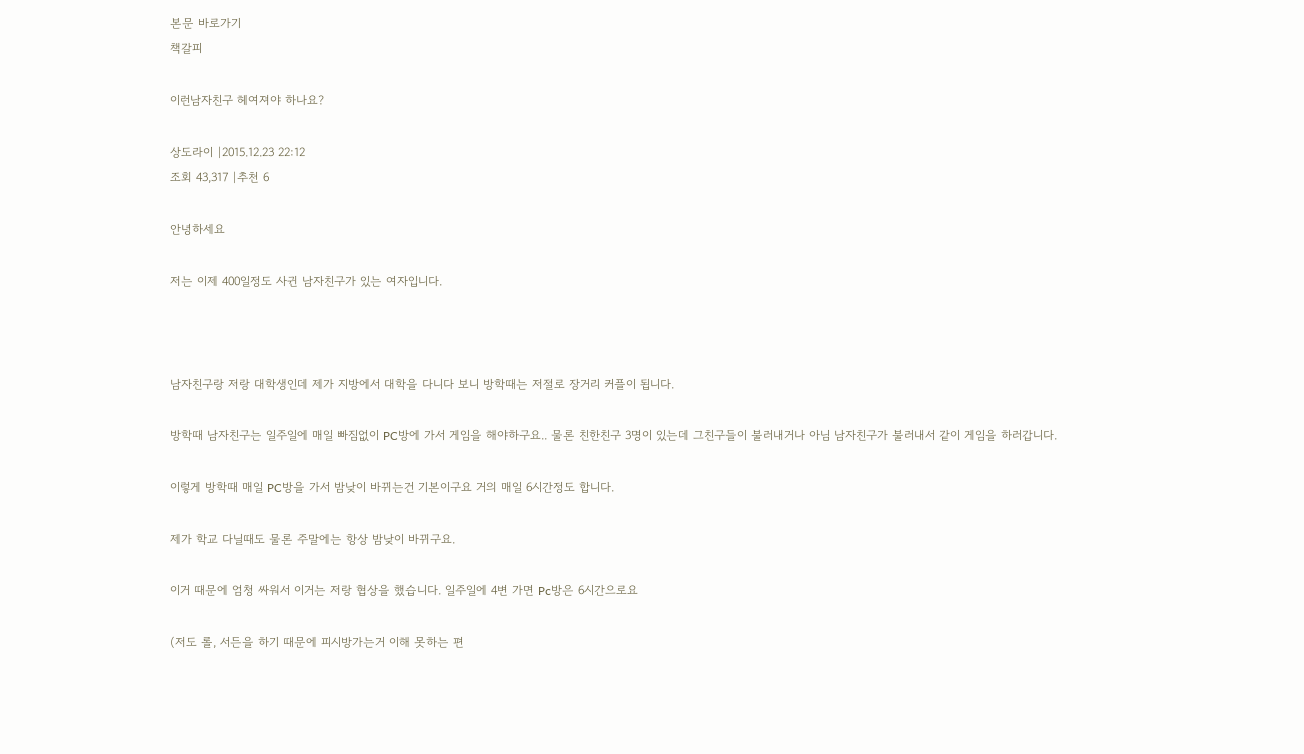본문 바로가기
책갈피

이런남자친구 헤여져야 하나요?

상도라이 |2015.12.23 22:12
조회 43,317 |추천 6

안녕하세요

저는 이제 400일정도 사귄 남자친구가 있는 여자입니다.



남자친구랑 저랑 대학생인데 제가 지방에서 대학을 다니다 보니 방학때는 저절로 장거리 커플이 됩니다.

방학때 남자친구는 일주일에 매일 빠짐없이 PC방에 가서 게임을 해야하구요.. 물론 친한친구 3명이 있는데 그친구들이 불러내거나 아님 남자친구가 불러내서 같이 게임을 하러갑니다.

이렇게 방학때 매일 PC방을 가서 밤낮이 바뀌는건 기본이구요 거의 매일 6시간정도 합니다.

제가 학교 다닐때도 물론 주말에는 항상 밤낮이 바뀌구요.

이거 때문에 엄청 싸워서 이거는 저랑 협상을 했습니다. 일주일에 4변 가면 Pc방은 6시간으로요

(저도 롤, 서든을 하기 때문에 피시방가는거 이해 못하는 편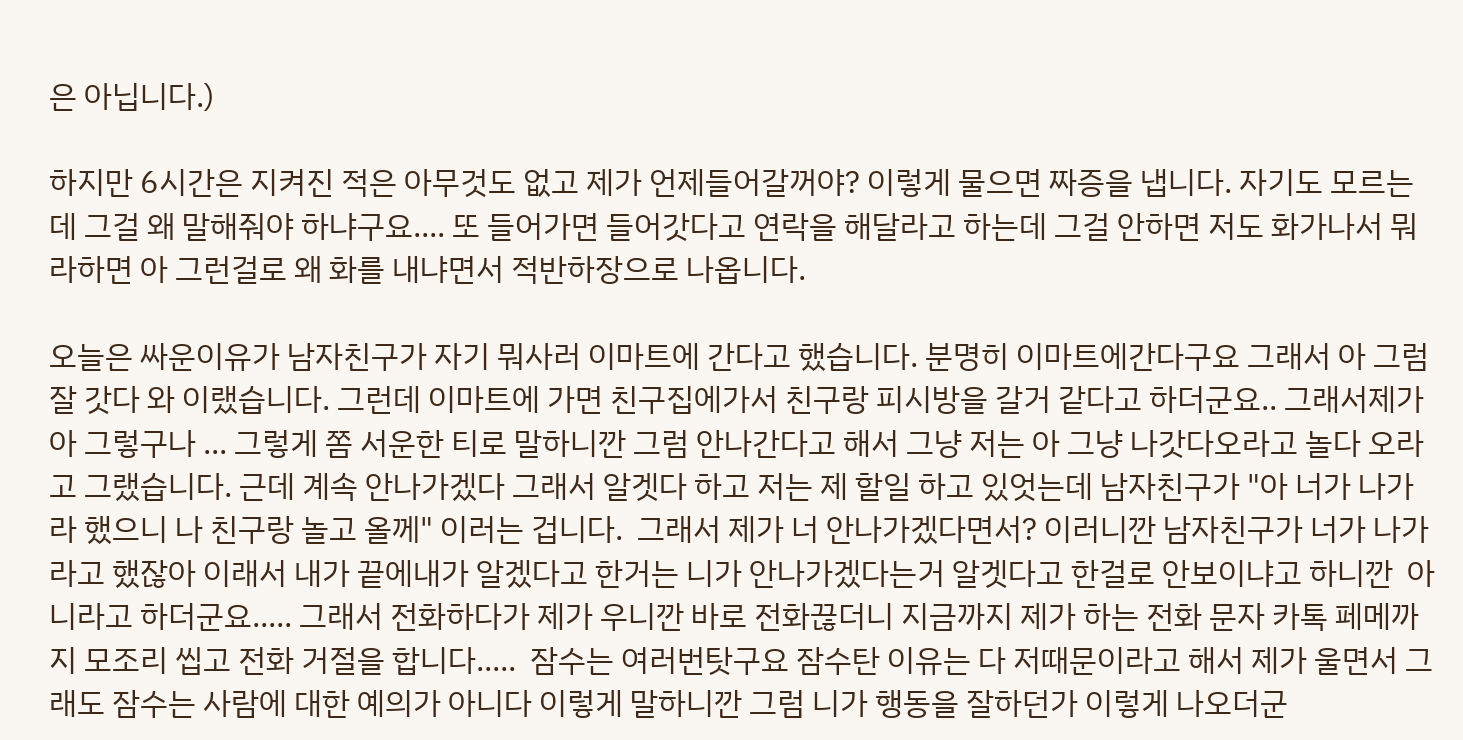은 아닙니다.)

하지만 6시간은 지켜진 적은 아무것도 없고 제가 언제들어갈꺼야? 이렇게 물으면 짜증을 냅니다. 자기도 모르는데 그걸 왜 말해줘야 하냐구요.... 또 들어가면 들어갓다고 연락을 해달라고 하는데 그걸 안하면 저도 화가나서 뭐라하면 아 그런걸로 왜 화를 내냐면서 적반하장으로 나옵니다.

오늘은 싸운이유가 남자친구가 자기 뭐사러 이마트에 간다고 했습니다. 분명히 이마트에간다구요 그래서 아 그럼 잘 갓다 와 이랬습니다. 그런데 이마트에 가면 친구집에가서 친구랑 피시방을 갈거 같다고 하더군요.. 그래서제가 아 그렇구나 ... 그렇게 쫌 서운한 티로 말하니깐 그럼 안나간다고 해서 그냥 저는 아 그냥 나갓다오라고 놀다 오라고 그랬습니다. 근데 계속 안나가겠다 그래서 알겟다 하고 저는 제 할일 하고 있엇는데 남자친구가 "아 너가 나가라 했으니 나 친구랑 놀고 올께" 이러는 겁니다.  그래서 제가 너 안나가겠다면서? 이러니깐 남자친구가 너가 나가라고 했잖아 이래서 내가 끝에내가 알겠다고 한거는 니가 안나가겠다는거 알겟다고 한걸로 안보이냐고 하니깐  아니라고 하더군요..... 그래서 전화하다가 제가 우니깐 바로 전화끊더니 지금까지 제가 하는 전화 문자 카톡 페메까지 모조리 씹고 전화 거절을 합니다.....  잠수는 여러번탓구요 잠수탄 이유는 다 저때문이라고 해서 제가 울면서 그래도 잠수는 사람에 대한 예의가 아니다 이렇게 말하니깐 그럼 니가 행동을 잘하던가 이렇게 나오더군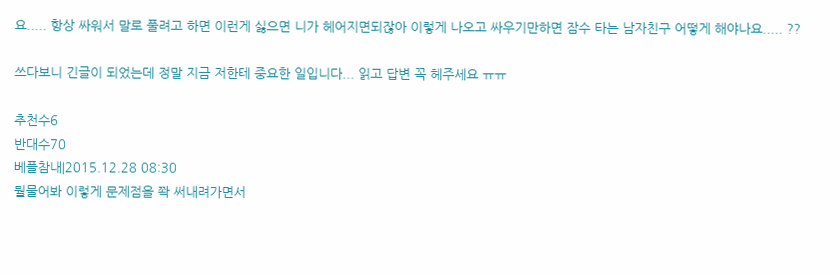요..... 항상 싸워서 말로 풀려고 하면 이런게 싫으면 니가 헤어지면되잖아 이렇게 나오고 싸우기만하면 잠수 타는 남자친구 어떻게 해야나요..... ??

쓰다보니 긴글이 되었는데 정말 지금 저한테 중요한 일입니다... 읽고 답변 꼭 헤주세요 ㅠㅠ

추천수6
반대수70
베플참내|2015.12.28 08:30
뭘물어봐 이렇게 문제점을 쫙 써내려가면서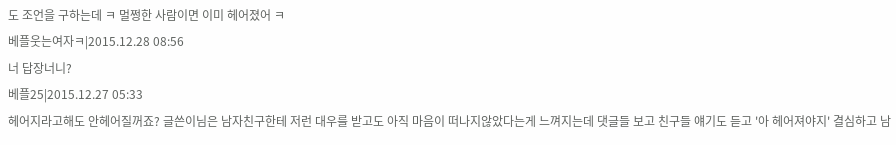도 조언을 구하는데 ㅋ 멀쩡한 사람이면 이미 헤어졌어 ㅋ
베플웃는여자ㅋ|2015.12.28 08:56
너 답장너니?
베플25|2015.12.27 05:33
헤어지라고해도 안헤어질꺼죠? 글쓴이님은 남자친구한테 저런 대우를 받고도 아직 마음이 떠나지않았다는게 느껴지는데 댓글들 보고 친구들 얘기도 듣고 '아 헤어져야지' 결심하고 남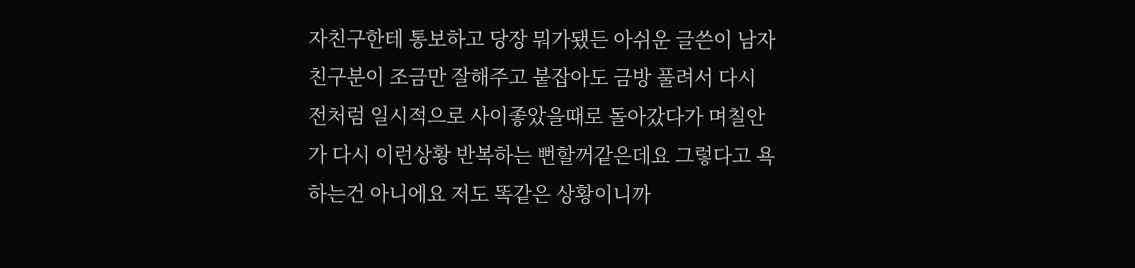자친구한테 통보하고 당장 뭐가됐든 아쉬운 글쓴이 남자친구분이 조금만 잘해주고 붙잡아도 금방 풀려서 다시 전처럼 일시적으로 사이좋았을때로 돌아갔다가 며칠안가 다시 이런상황 반복하는 뻔할꺼같은데요 그렇다고 욕하는건 아니에요 저도 똑같은 상황이니까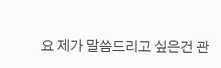요 제가 말씀드리고 싶은건 관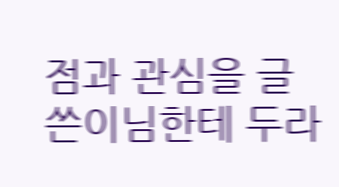점과 관심을 글쓴이님한테 두라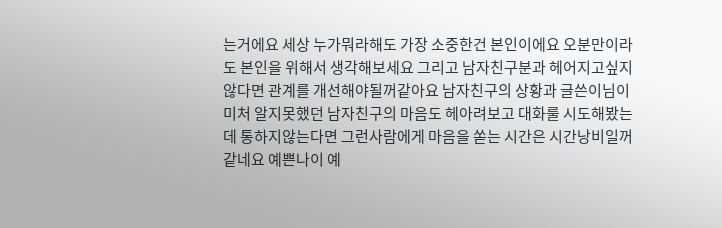는거에요 세상 누가뭐라해도 가장 소중한건 본인이에요 오분만이라도 본인을 위해서 생각해보세요 그리고 남자친구분과 헤어지고싶지않다면 관계를 개선해야될꺼같아요 남자친구의 상황과 글쓴이님이 미처 알지못했던 남자친구의 마음도 헤아려보고 대화룰 시도해봤는데 통하지않는다면 그런사람에게 마음을 쏟는 시간은 시간낭비일꺼 같네요 예쁜나이 예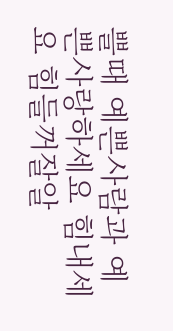쁠때 예쁜사람과 예쁜사랑하세요 힘내세요 힘들꺼잘알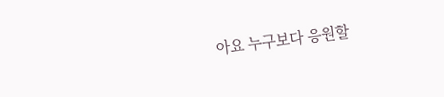아요 누구보다 응원할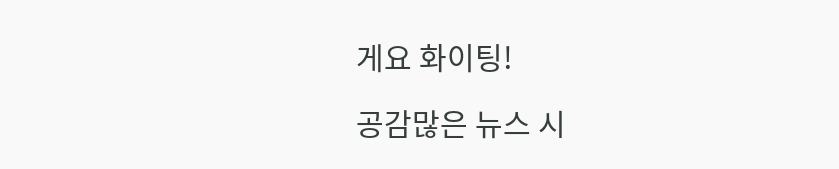게요 화이팅!

공감많은 뉴스 시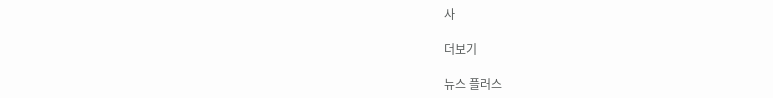사

더보기

뉴스 플러스